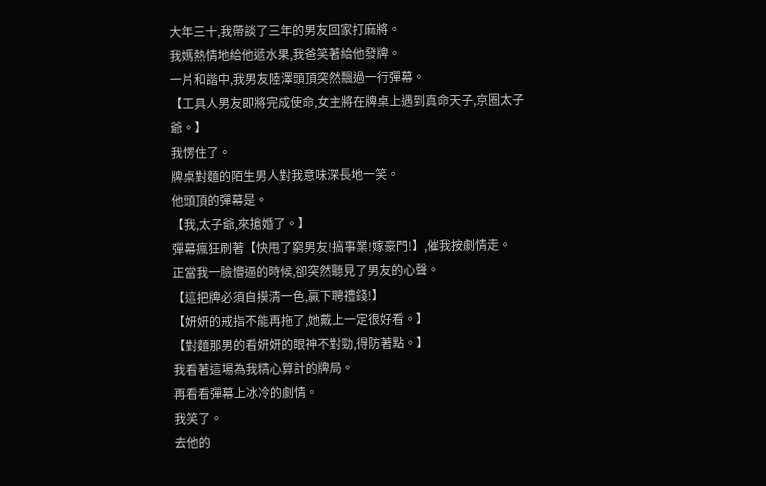大年三十,我帶談了三年的男友回家打麻將。
我媽熱情地給他遞水果,我爸笑著給他發牌。
一片和諧中,我男友陸澤頭頂突然飄過一行彈幕。
【工具人男友即將完成使命,女主將在牌桌上遇到真命天子,京圈太子爺。】
我愣住了。
牌桌對麵的陌生男人對我意味深長地一笑。
他頭頂的彈幕是。
【我,太子爺,來搶婚了。】
彈幕瘋狂刷著【快甩了窮男友!搞事業!嫁豪門!】,催我按劇情走。
正當我一臉懵逼的時候,卻突然聽見了男友的心聲。
【這把牌必須自摸清一色,贏下聘禮錢!】
【妍妍的戒指不能再拖了,她戴上一定很好看。】
【對麵那男的看妍妍的眼神不對勁,得防著點。】
我看著這場為我精心算計的牌局。
再看看彈幕上冰冷的劇情。
我笑了。
去他的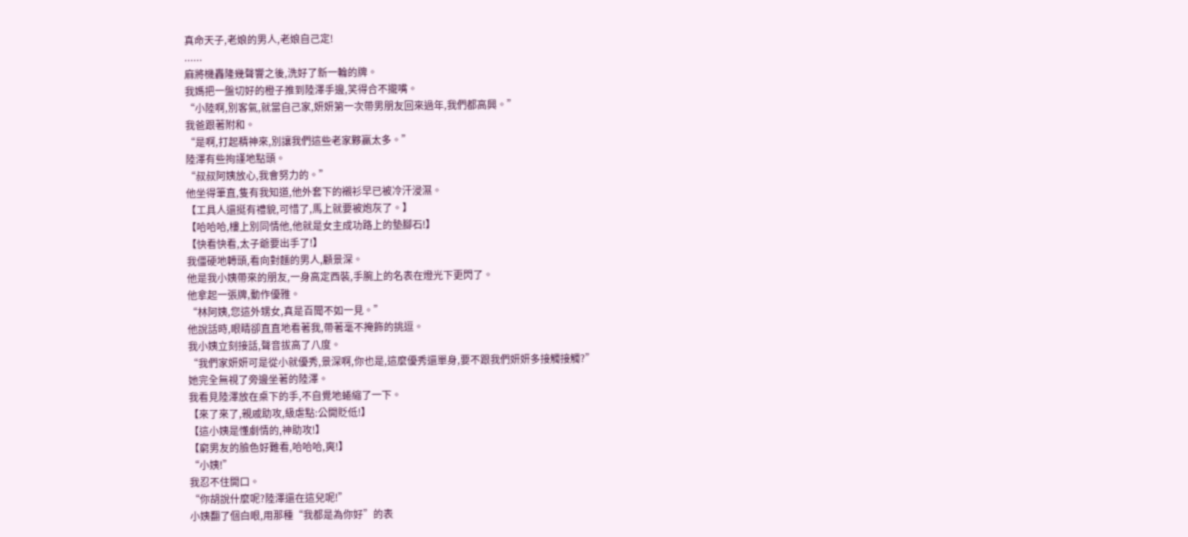真命天子,老娘的男人,老娘自己定!
......
麻將機轟隆幾聲響之後,洗好了新一輪的牌。
我媽把一盤切好的橙子推到陸澤手邊,笑得合不攏嘴。
“小陸啊,別客氣,就當自己家,妍妍第一次帶男朋友回來過年,我們都高興。”
我爸跟著附和。
“是啊,打起精神來,別讓我們這些老家夥贏太多。”
陸澤有些拘謹地點頭。
“叔叔阿姨放心,我會努力的。”
他坐得筆直,隻有我知道,他外套下的襯衫早已被冷汗浸濕。
【工具人還挺有禮貌,可惜了,馬上就要被炮灰了。】
【哈哈哈,樓上別同情他,他就是女主成功路上的墊腳石!】
【快看快看,太子爺要出手了!】
我僵硬地轉頭,看向對麵的男人,顧景深。
他是我小姨帶來的朋友,一身高定西裝,手腕上的名表在燈光下更閃了。
他拿起一張牌,動作優雅。
“林阿姨,您這外甥女,真是百聞不如一見。”
他說話時,眼睛卻直直地看著我,帶著毫不掩飾的挑逗。
我小姨立刻接話,聲音拔高了八度。
“我們家妍妍可是從小就優秀,景深啊,你也是,這麼優秀還單身,要不跟我們妍妍多接觸接觸?”
她完全無視了旁邊坐著的陸澤。
我看見陸澤放在桌下的手,不自覺地蜷縮了一下。
【來了來了,親戚助攻,級虐點:公開貶低!】
【這小姨是懂劇情的,神助攻!】
【窮男友的臉色好難看,哈哈哈,爽!】
“小姨!”
我忍不住開口。
“你胡說什麼呢?陸澤還在這兒呢!”
小姨翻了個白眼,用那種“我都是為你好”的表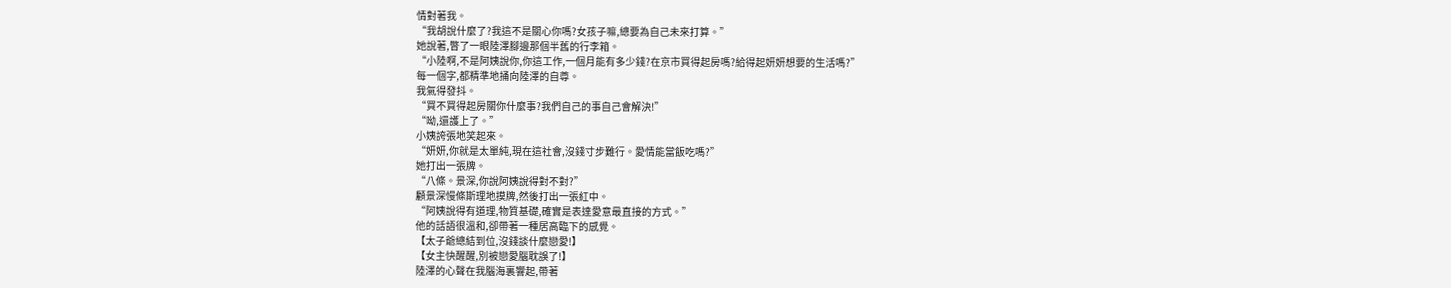情對著我。
“我胡說什麼了?我這不是關心你嗎?女孩子嘛,總要為自己未來打算。”
她說著,瞥了一眼陸澤腳邊那個半舊的行李箱。
“小陸啊,不是阿姨說你,你這工作,一個月能有多少錢?在京市買得起房嗎?給得起妍妍想要的生活嗎?”
每一個字,都精準地捅向陸澤的自尊。
我氣得發抖。
“買不買得起房關你什麼事?我們自己的事自己會解決!”
“呦,還護上了。”
小姨誇張地笑起來。
“妍妍,你就是太單純,現在這社會,沒錢寸步難行。愛情能當飯吃嗎?”
她打出一張牌。
“八條。景深,你說阿姨說得對不對?”
顧景深慢條斯理地摸牌,然後打出一張紅中。
“阿姨說得有道理,物質基礎,確實是表達愛意最直接的方式。”
他的話語很溫和,卻帶著一種居高臨下的感覺。
【太子爺總結到位,沒錢談什麼戀愛!】
【女主快醒醒,別被戀愛腦耽誤了!】
陸澤的心聲在我腦海裏響起,帶著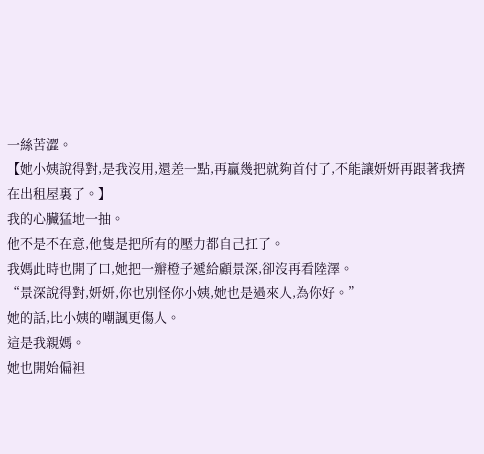一絲苦澀。
【她小姨說得對,是我沒用,還差一點,再贏幾把就夠首付了,不能讓妍妍再跟著我擠在出租屋裏了。】
我的心臟猛地一抽。
他不是不在意,他隻是把所有的壓力都自己扛了。
我媽此時也開了口,她把一瓣橙子遞給顧景深,卻沒再看陸澤。
“景深說得對,妍妍,你也別怪你小姨,她也是過來人,為你好。”
她的話,比小姨的嘲諷更傷人。
這是我親媽。
她也開始偏袒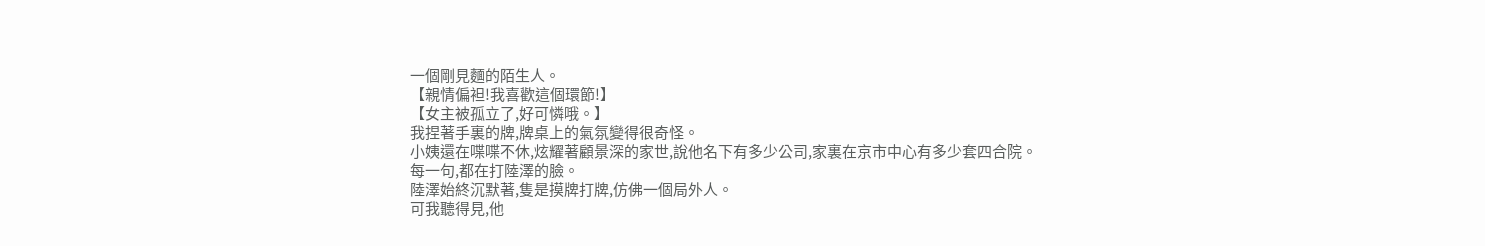一個剛見麵的陌生人。
【親情偏袒!我喜歡這個環節!】
【女主被孤立了,好可憐哦。】
我捏著手裏的牌,牌桌上的氣氛變得很奇怪。
小姨還在喋喋不休,炫耀著顧景深的家世,說他名下有多少公司,家裏在京市中心有多少套四合院。
每一句,都在打陸澤的臉。
陸澤始終沉默著,隻是摸牌打牌,仿佛一個局外人。
可我聽得見,他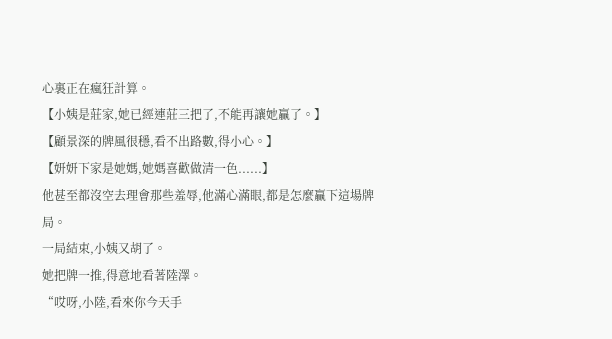心裏正在瘋狂計算。
【小姨是莊家,她已經連莊三把了,不能再讓她贏了。】
【顧景深的牌風很穩,看不出路數,得小心。】
【妍妍下家是她媽,她媽喜歡做清一色......】
他甚至都沒空去理會那些羞辱,他滿心滿眼,都是怎麼贏下這場牌局。
一局結束,小姨又胡了。
她把牌一推,得意地看著陸澤。
“哎呀,小陸,看來你今天手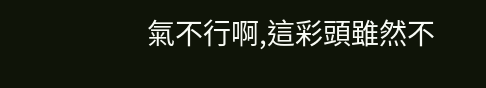氣不行啊,這彩頭雖然不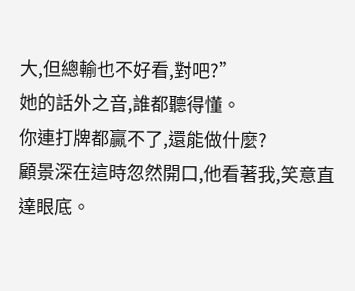大,但總輸也不好看,對吧?”
她的話外之音,誰都聽得懂。
你連打牌都贏不了,還能做什麼?
顧景深在這時忽然開口,他看著我,笑意直達眼底。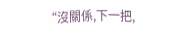“沒關係,下一把,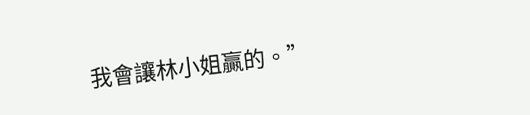我會讓林小姐贏的。”